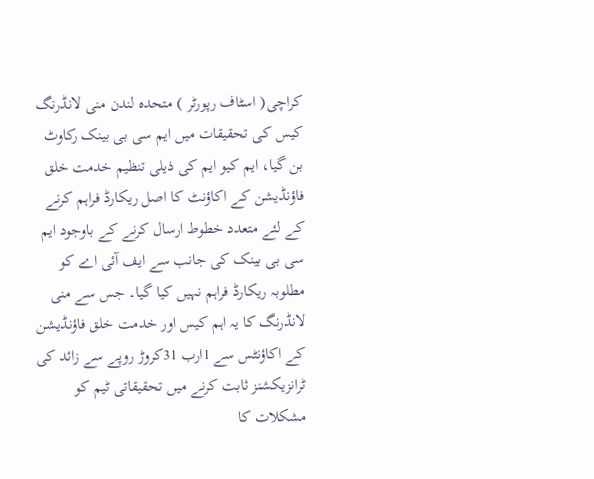کراچی( اسٹاف رپورٹر ) متحدہ لندن منی لانڈرنگ کیس کی تحقیقات میں ایم سی بی بینک رکاوٹ بن گیا، ایم کیو ایم کی ذیلی تنظیم خدمت خلق فاؤنڈیشن کے اکاؤنٹ کا اصل ریکارڈ فراہم کرنے کے لئے متعدد خطوط ارسال کرنے کے باوجود ایم سی بی بینک کی جانب سے ایف آئی اے کو مطلوبہ ریکارڈ فراہم نہیں کیا گیا۔ جس سے منی لانڈرنگ کا یہ اہم کیس اور خدمت خلق فاؤنڈیشن کے اکاؤنٹس سے 1ارب 31کروڑ روپے سے زائد کی ٹرانزیکشنز ثابت کرنے میں تحقیقاتی ٹیم کو مشکلات کا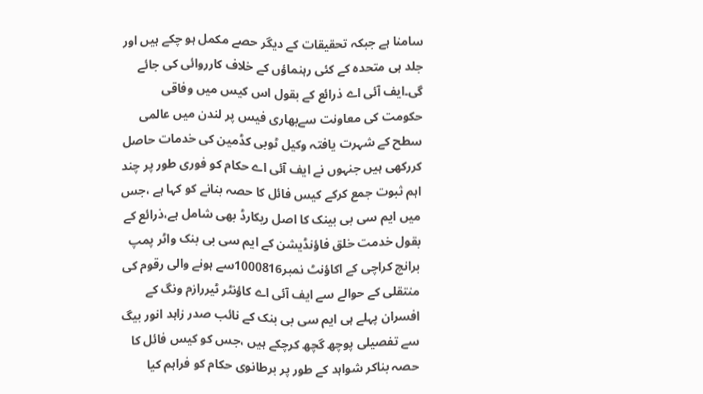سامنا ہے جبکہ تحقیقات کے دیگر حصے مکمل ہو چکے ہیں اور جلد ہی متحدہ کے کئی رہنماؤں کے خلاف کارروائی کی جائے گی۔ایف آئی اے ذرائع کے بقول اس کیس میں وفاقی حکومت کی معاونت سےبھاری فیس پر لندن میں عالمی سطح کے شہرت یافتہ وکیل ٹوبی کڈمین کی خدمات حاصل کررکھی ہیں جنہوں نے ایف آئی اے حکام کو فوری طور پر چند اہم ثبوت جمع کرکے کیس فائل کا حصہ بنانے کو کہا ہے ،جس میں ایم سی بی بینک کا اصل ریکارڈ بھی شامل ہے،ذرائع کے بقول خدمت خلق فاؤنڈیشن کے ایم سی بی بنک واٹر پمپ برانچ کراچی کے اکاؤنٹ نمبر1000816سے ہونے والی رقوم کی منتقلی کے حوالے سے ایف آئی اے کاؤنٹر ٹیررازم ونگ کے افسران پہلے ہی ایم سی بی بنک کے نائب صدر زاہد انور بیگ سے تفصیلی پوچھ گچھ کرچکے ہیں ،جس کو کیس فائل کا حصہ بناکر شواہد کے طور پر برطانوی حکام کو فراہم کیا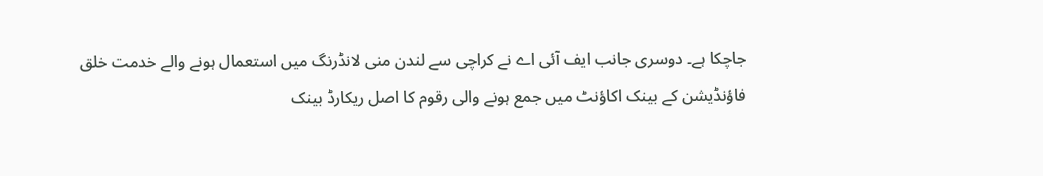جاچکا ہے۔ دوسری جانب ایف آئی اے نے کراچی سے لندن منی لانڈرنگ میں استعمال ہونے والے خدمت خلق فاؤنڈیشن کے بینک اکاؤنٹ میں جمع ہونے والی رقوم کا اصل ریکارڈ بینک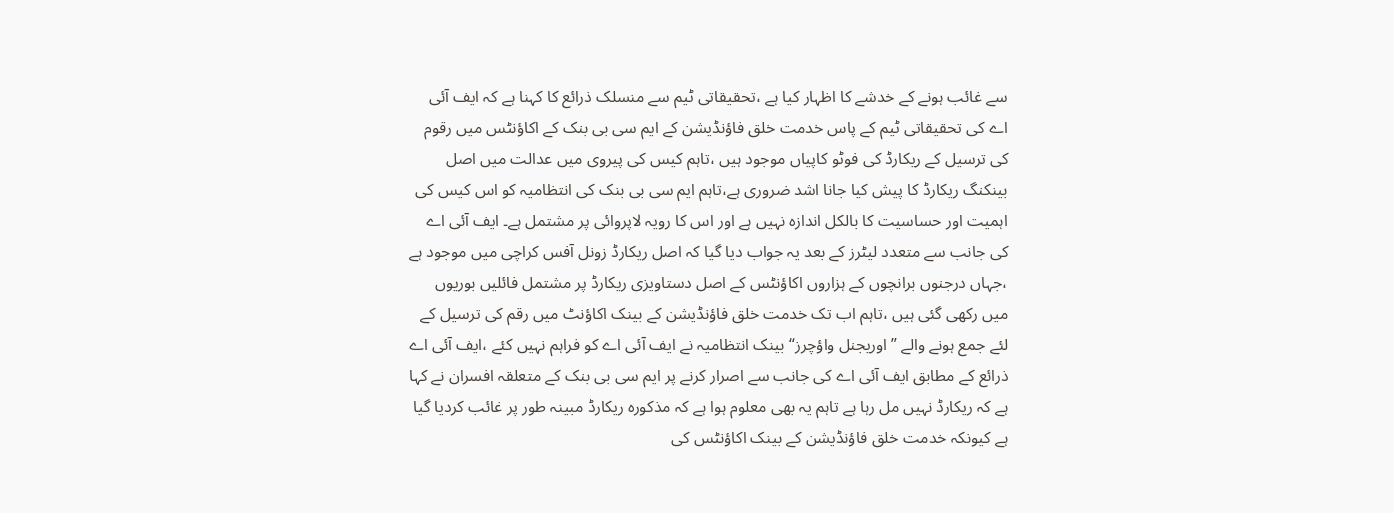سے غائب ہونے کے خدشے کا اظہار کیا ہے ،تحقیقاتی ٹیم سے منسلک ذرائع کا کہنا ہے کہ ایف آئی اے کی تحقیقاتی ٹیم کے پاس خدمت خلق فاؤنڈیشن کے ایم سی بی بنک کے اکاؤنٹس میں رقوم کی ترسیل کے ریکارڈ کی فوٹو کاپیاں موجود ہیں ،تاہم کیس کی پیروی میں عدالت میں اصل بینکنگ ریکارڈ کا پیش کیا جانا اشد ضروری ہے،تاہم ایم سی بی بنک کی انتظامیہ کو اس کیس کی اہمیت اور حساسیت کا بالکل اندازہ نہیں ہے اور اس کا رویہ لاپروائی پر مشتمل ہے۔ ایف آئی اے کی جانب سے متعدد لیٹرز کے بعد یہ جواب دیا گیا کہ اصل ریکارڈ زونل آفس کراچی میں موجود ہے ،جہاں درجنوں برانچوں کے ہزاروں اکاؤنٹس کے اصل دستاویزی ریکارڈ پر مشتمل فائلیں بوریوں میں رکھی گئی ہیں ،تاہم اب تک خدمت خلق فاؤنڈیشن کے بینک اکاؤنٹ میں رقم کی ترسیل کے لئے جمع ہونے والے ”اوریجنل واؤچرز“ بینک انتظامیہ نے ایف آئی اے کو فراہم نہیں کئے ،ایف آئی اے ذرائع کے مطابق ایف آئی اے کی جانب سے اصرار کرنے پر ایم سی بی بنک کے متعلقہ افسران نے کہا ہے کہ ریکارڈ نہیں مل رہا ہے تاہم یہ بھی معلوم ہوا ہے کہ مذکورہ ریکارڈ مبینہ طور پر غائب کردیا گیا ہے کیونکہ خدمت خلق فاؤنڈیشن کے بینک اکاؤنٹس کی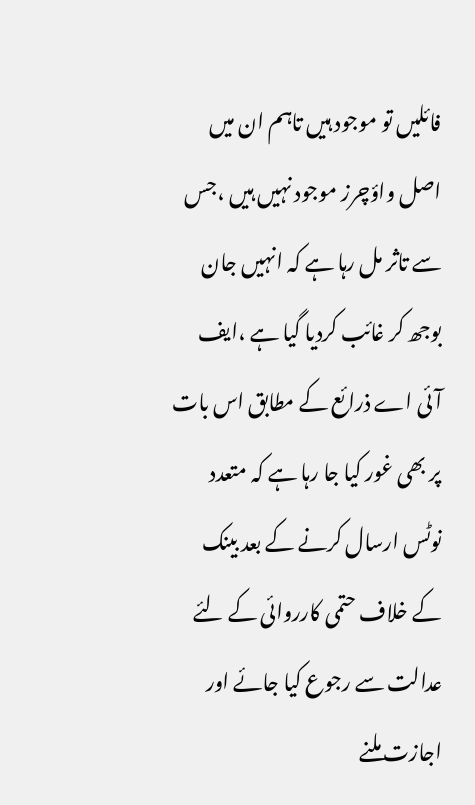فائلیں تو موجود ہیں تاہم ان میں اصل واؤچرز موجود نہیں ہیں ،جس سے تاثر مل رہا ہے کہ انہیں جان بوجھ کر غائب کردیا گیا ہے ،ایف آئی اے ذرائع کے مطابق اس بات پر بھی غور کیا جا رہا ہے کہ متعدد نوٹس ارسال کرنے کے بعد بینک کے خلاف حتمی کارروائی کے لئے عدالت سے رجوع کیا جائے اور اجازت ملنے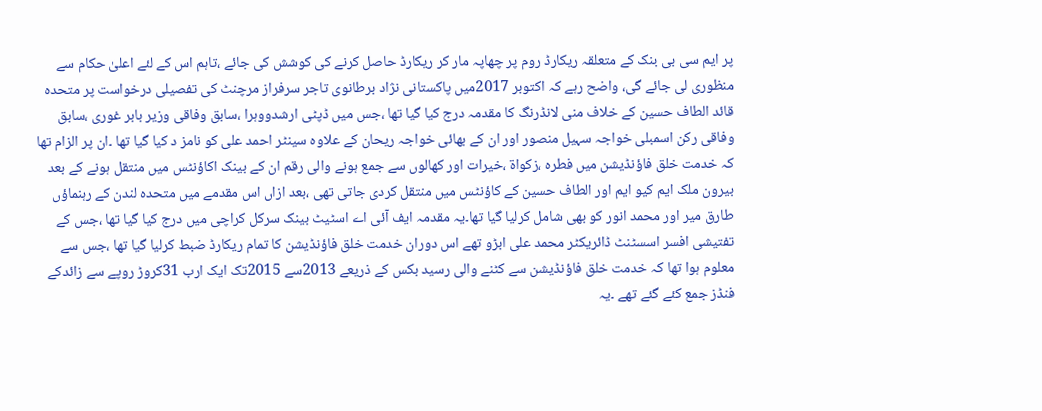پر ایم سی بی بنک کے متعلقہ ریکارڈ روم پر چھاپہ مار کر ریکارڈ حاصل کرنے کی کوشش کی جائے ،تاہم اس کے لئے اعلیٰ حکام سے منظوری لی جائے گی، واضح رہے کہ اکتوبر 2017میں پاکستانی نژاد برطانوی تاجر سرفراز مرچنٹ کی تفصیلی درخواست پر متحدہ قائد الطاف حسین کے خلاف منی لانڈرنگ کا مقدمہ درج کیا گیا تھا ،جس میں ڈپٹی ارشدووہرا ،سابق وفاقی وزیر بابر غوری ،سابق وفاقی رکن اسمبلی خواجہ سہیل منصور اور ان کے بھائی خواجہ ریحان کے علاوہ سینٹر احمد علی کو نامز د کیا گیا تھا ۔ان پر الزام تھا کہ خدمت خلق فاؤنڈیشن میں فطرہ ،زکواة ،خیرات اور کھالوں سے جمع ہونے والی رقم ان کے بینک اکاؤنٹس میں منتقل ہونے کے بعد بیرون ملک ایم کیو ایم اور الطاف حسین کے کاؤنٹس میں منتقل کردی جاتی تھی ،بعد ازاں اس مقدمے میں متحدہ لندن کے رہنماؤں طارق میر اور محمد انور کو بھی شامل کرلیا گیا تھا۔یہ مقدمہ ایف آئی اے اسٹیٹ بینک سرکل کراچی میں درج کیا گیا تھا ،جس کے تفتیشی افسر اسسٹنٹ ڈائریکٹر محمد علی ابڑو تھے اس دوران خدمت خلق فاؤنڈیشن کا تمام ریکارڈ ضبط کرلیا گیا تھا ،جس سے معلوم ہوا تھا کہ خدمت خلق فاؤنڈیشن سے کٹنے والی رسید بکس کے ذریعے 2013سے 2015تک ایک ارب 31کروڑ روپے سے زائدکے فنڈز جمع کئے گئے تھے ۔یہ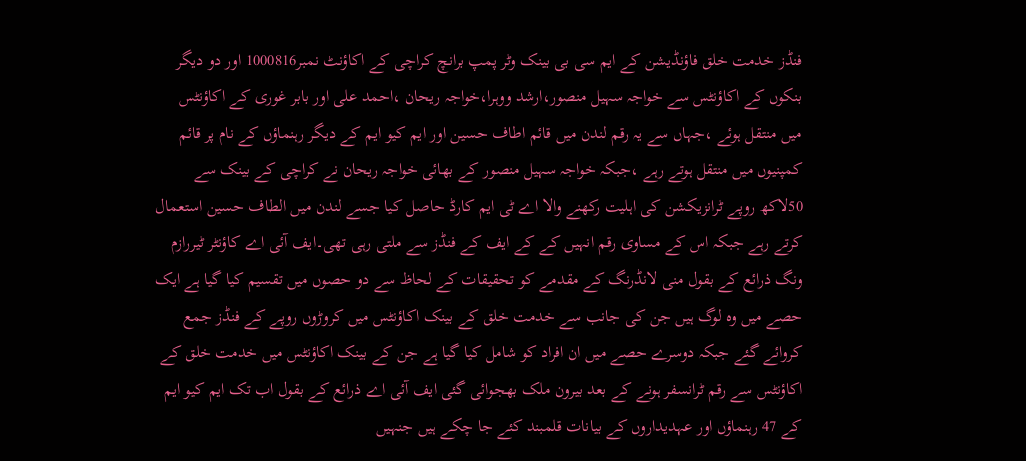فنڈز خدمت خلق فاؤنڈیشن کے ایم سی بی بینک وٹر پمپ برانچ کراچی کے اکاؤنٹ نمبر1000816 اور دو دیگر بنکوں کے اکاؤنٹس سے خواجہ سہیل منصور،ارشد ووہرا،خواجہ ریحان ،احمد علی اور بابر غوری کے اکاؤنٹس میں منتقل ہوئے ،جہاں سے یہ رقم لندن میں قائم اطاف حسین اور ایم کیو ایم کے دیگر رہنماؤں کے نام پر قائم کمپنیوں میں منتقل ہوتے رہے ،جبکہ خواجہ سہیل منصور کے بھائی خواجہ ریحان نے کراچی کے بینک سے 50لاکھ روپے ٹرانزیکشن کی اہلیت رکھنے والا اے ٹی ایم کارڈ حاصل کیا جسے لندن میں الطاف حسین استعمال کرتے رہے جبکہ اس کے مساوی رقم انہیں کے کے ایف کے فنڈز سے ملتی رہی تھی۔ایف آئی اے کاؤنٹر ٹیررازم ونگ ذرائع کے بقول منی لانڈرنگ کے مقدمے کو تحقیقات کے لحاظ سے دو حصوں میں تقسیم کیا گیا ہے ایک حصے میں وہ لوگ ہیں جن کی جانب سے خدمت خلق کے بینک اکاؤنٹس میں کروڑوں روپے کے فنڈز جمع کروائے گئے جبکہ دوسرے حصے میں ان افراد کو شامل کیا گیا ہے جن کے بینک اکاؤنٹس میں خدمت خلق کے اکاؤنٹس سے رقم ٹرانسفر ہونے کے بعد بیرون ملک بھجوائی گئی ایف آئی اے ذرائع کے بقول اب تک ایم کیو ایم کے 47 رہنماؤں اور عہدیداروں کے بیانات قلمبند کئے جا چکے ہیں جنہیں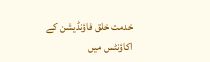خدمت خلق فاؤنڈیشن کے اکاؤنٹس میں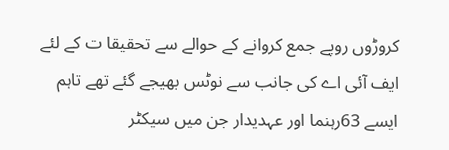کروڑوں روپے جمع کروانے کے حوالے سے تحقیقا ت کے لئے ایف آئی اے کی جانب سے نوٹس بھیجے گئے تھے تاہم ایسے 63رہنما اور عہدیدار جن میں سیکٹر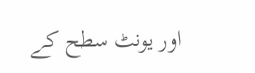اور یونٹ سطح کے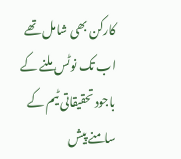کارکن بھی شامل تھے اب تک نوٹس ملنے کے باجود تحقیقاتی ٹیم کے سامنے پیش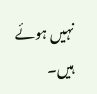نہیں ہوئے ہیں۔